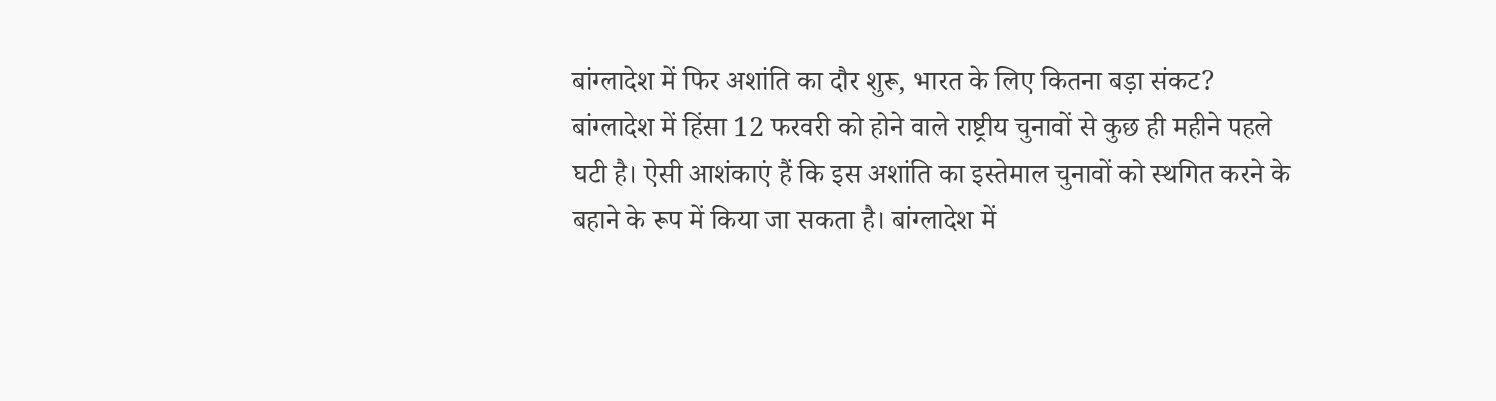बांग्लादेश में फिर अशांति का दौर शुरू, भारत के लिए कितना बड़ा संकट?
बांग्लादेश में हिंसा 12 फरवरी को होने वाले राष्ट्रीय चुनावों से कुछ ही महीने पहले घटी है। ऐसी आशंकाएं हैं कि इस अशांति का इस्तेमाल चुनावों को स्थगित करने के बहाने के रूप में किया जा सकता है। बांग्लादेश में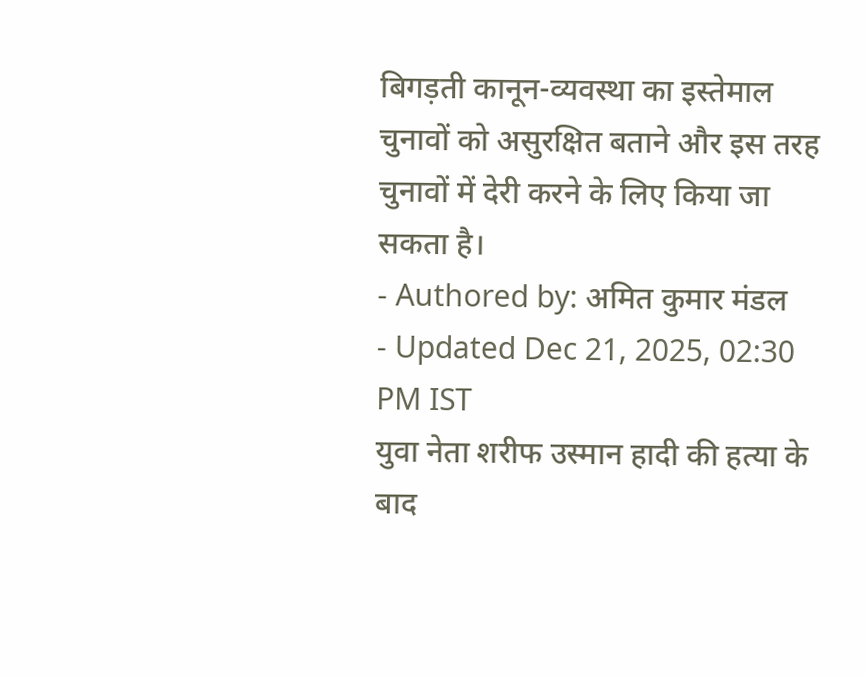बिगड़ती कानून-व्यवस्था का इस्तेमाल चुनावों को असुरक्षित बताने और इस तरह चुनावों में देरी करने के लिए किया जा सकता है।
- Authored by: अमित कुमार मंडल
- Updated Dec 21, 2025, 02:30 PM IST
युवा नेता शरीफ उस्मान हादी की हत्या के बाद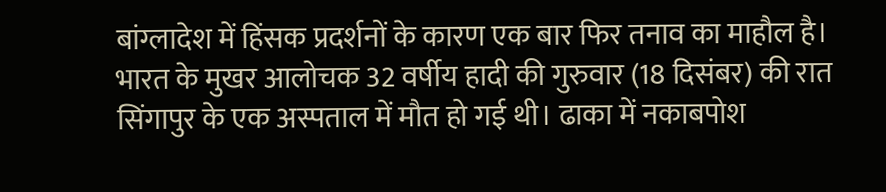बांग्लादेश में हिंसक प्रदर्शनों के कारण एक बार फिर तनाव का माहौल है। भारत के मुखर आलोचक 32 वर्षीय हादी की गुरुवार (18 दिसंबर) की रात सिंगापुर के एक अस्पताल में मौत हो गई थी। ढाका में नकाबपोश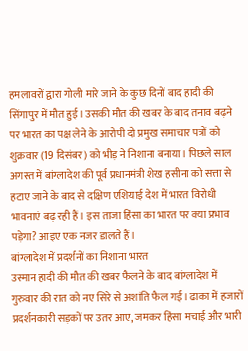हमलावरों द्वारा गोली मारे जाने के कुछ दिनों बाद हादी की सिंगापुर में मौत हुई। उसकी मौत की खबर के बाद तनाव बढ़ने पर भारत का पक्ष लेने के आरोपी दो प्रमुख समाचार पत्रों को शुक्रवार (19 दिसंबर) को भीड़ ने निशाना बनाया। पिछले साल अगस्त में बांग्लादेश की पूर्व प्रधानमंत्री शेख हसीना को सत्ता से हटाए जाने के बाद से दक्षिण एशियाई देश में भारत विरोधी भावनाएं बढ़ रही हैं। इस ताजा हिंसा का भारत पर क्या प्रभाव पड़ेगा? आइए एक नजर डालते हैं।
बांग्लादेश में प्रदर्शनों का निशाना भारत
उस्मान हादी की मौत की खबर फैलने के बाद बांग्लादेश में गुरुवार की रात को नए सिरे से अशांति फैल गई। ढाका में हजारों प्रदर्शनकारी सड़कों पर उतर आए, जमकर हिंसा मचाई और भारी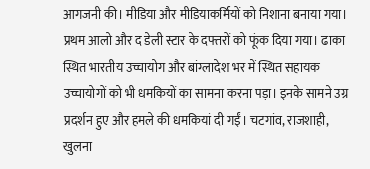आगजनी की। मीडिया और मीडियाकर्मियों को निशाना बनाया गया। प्रथम आलो और द डेली स्टार के दफ्तरों को फूंक दिया गया। ढाका स्थित भारतीय उच्चायोग और बांग्लादेश भर में स्थित सहायक उच्चायोगों को भी धमकियों का सामना करना पड़ा। इनके सामने उग्र प्रदर्शन हुए और हमले की धमकियां दी गईं। चटगांव, राजशाही, खुलना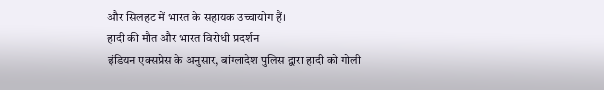और सिलहट में भारत के सहायक उच्चायोग हैं।
हादी की मौत और भारत विरोधी प्रदर्शन
इंडियन एक्सप्रेस के अनुसार, बांग्लादेश पुलिस द्वारा हादी को गोली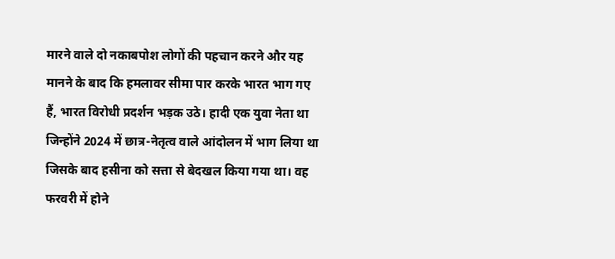मारने वाले दो नकाबपोश लोगों की पहचान करने और यह मानने के बाद कि हमलावर सीमा पार करके भारत भाग गए हैं, भारत विरोधी प्रदर्शन भड़क उठे। हादी एक युवा नेता था जिन्होंने 2024 में छात्र-नेतृत्व वाले आंदोलन में भाग लिया था जिसके बाद हसीना को सत्ता से बेदखल किया गया था। वह फरवरी में होने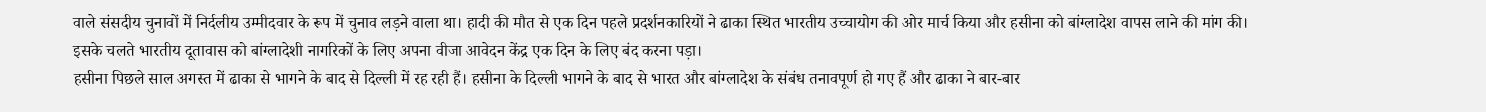वाले संसदीय चुनावों में निर्दलीय उम्मीदवार के रूप में चुनाव लड़ने वाला था। हादी की मौत से एक दिन पहले प्रदर्शनकारियों ने ढाका स्थित भारतीय उच्चायोग की ओर मार्च किया और हसीना को बांग्लादेश वापस लाने की मांग की। इसके चलते भारतीय दूतावास को बांग्लादेशी नागरिकों के लिए अपना वीजा आवेदन केंद्र एक दिन के लिए बंद करना पड़ा।
हसीना पिछले साल अगस्त में ढाका से भागने के बाद से दिल्ली में रह रही हैं। हसीना के दिल्ली भागने के बाद से भारत और बांग्लादेश के संबंध तनावपूर्ण हो गए हैं और ढाका ने बार-बार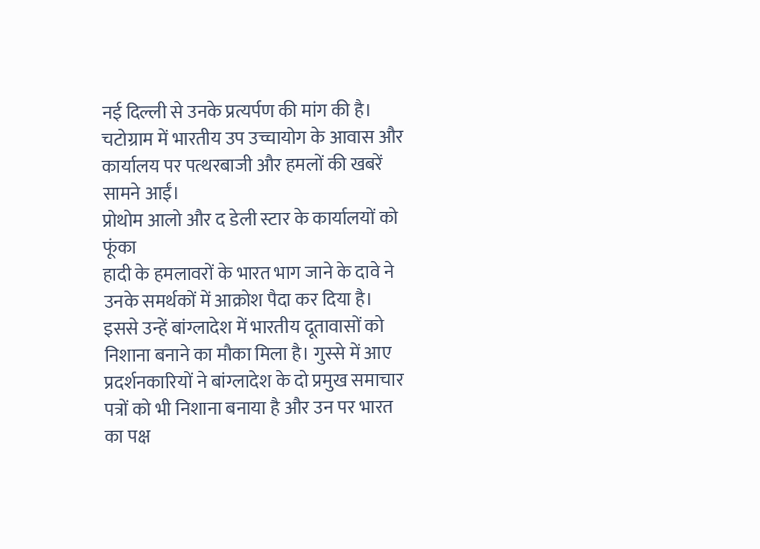नई दिल्ली से उनके प्रत्यर्पण की मांग की है। चटोग्राम में भारतीय उप उच्चायोग के आवास और कार्यालय पर पत्थरबाजी और हमलों की खबरें सामने आईं।
प्रोथोम आलो और द डेली स्टार के कार्यालयों को फूंका
हादी के हमलावरों के भारत भाग जाने के दावे ने उनके समर्थकों में आक्रोश पैदा कर दिया है। इससे उन्हें बांग्लादेश में भारतीय दूतावासों को निशाना बनाने का मौका मिला है। गुस्से में आए प्रदर्शनकारियों ने बांग्लादेश के दो प्रमुख समाचार पत्रों को भी निशाना बनाया है और उन पर भारत का पक्ष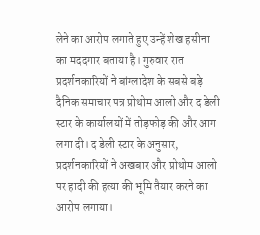लेने का आरोप लगाते हुए उन्हें शेख हसीना का मददगार बताया है। गुरुवार रात प्रदर्शनकारियों ने बांग्लादेश के सबसे बड़े दैनिक समाचार पत्र प्रोथोम आलो और द डेली स्टार के कार्यालयों में तोड़फोड़ की और आग लगा दी। द डेली स्टार के अनुसार, प्रदर्शनकारियों ने अखबार और प्रोथोम आलो पर हादी की हत्या की भूमि तैयार करने का आरोप लगाया।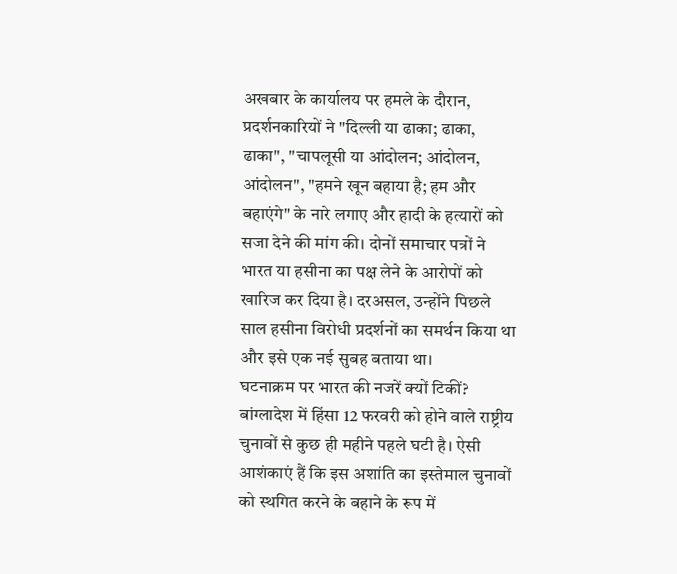अखबार के कार्यालय पर हमले के दौरान, प्रदर्शनकारियों ने "दिल्ली या ढाका; ढाका, ढाका", "चापलूसी या आंदोलन; आंदोलन, आंदोलन", "हमने खून बहाया है; हम और बहाएंगे" के नारे लगाए और हादी के हत्यारों को सजा देने की मांग की। दोनों समाचार पत्रों ने भारत या हसीना का पक्ष लेने के आरोपों को खारिज कर दिया है। दरअसल, उन्होंने पिछले साल हसीना विरोधी प्रदर्शनों का समर्थन किया था और इसे एक नई सुबह बताया था।
घटनाक्रम पर भारत की नजरें क्यों टिकीं?
बांग्लादेश में हिंसा 12 फरवरी को होने वाले राष्ट्रीय चुनावों से कुछ ही महीने पहले घटी है। ऐसी आशंकाएं हैं कि इस अशांति का इस्तेमाल चुनावों को स्थगित करने के बहाने के रूप में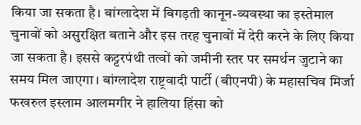किया जा सकता है। बांग्लादेश में बिगड़ती कानून-व्यवस्था का इस्तेमाल चुनावों को असुरक्षित बताने और इस तरह चुनावों में देरी करने के लिए किया जा सकता है। इससे कट्टरपंथी तत्वों को जमीनी स्तर पर समर्थन जुटाने का समय मिल जाएगा। बांग्लादेश राष्ट्रवादी पार्टी (बीएनपी) के महासचिव मिर्जा फखरुल इस्लाम आलमगीर ने हालिया हिंसा को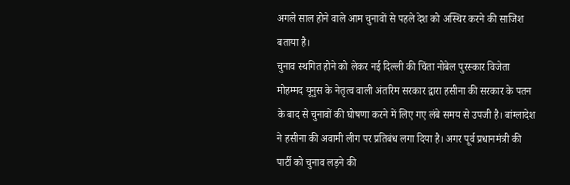अगले साल होने वाले आम चुनावों से पहले देश को अस्थिर करने की साजिश बताया है।
चुनाव स्थगित होने को लेकर नई दिल्ली की चिंता नोबेल पुरस्कार विजेता मोहम्मद यूनुस के नेतृत्व वाली अंतरिम सरकार द्वारा हसीना की सरकार के पतन के बाद से चुनावों की घोषणा करने में लिए गए लंबे समय से उपजी है। बांग्लादेश ने हसीना की अवामी लीग पर प्रतिबंध लगा दिया है। अगर पूर्व प्रधानमंत्री की पार्टी को चुनाव लड़ने की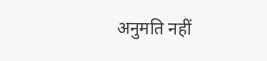अनुमति नहीं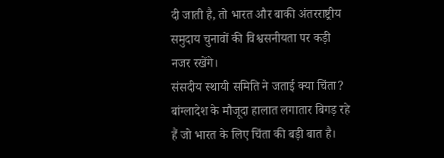दी जाती है, तो भारत और बाकी अंतरराष्ट्रीय समुदाय चुनावों की विश्वसनीयता पर कड़ी नजर रखेंगे।
संसदीय स्थायी समिति ने जताई क्या चिंता?
बांग्लादेश के मौजूदा हालात लगातार बिगड़ रहे हैं जो भारत के लिए चिंता की बड़ी बात है।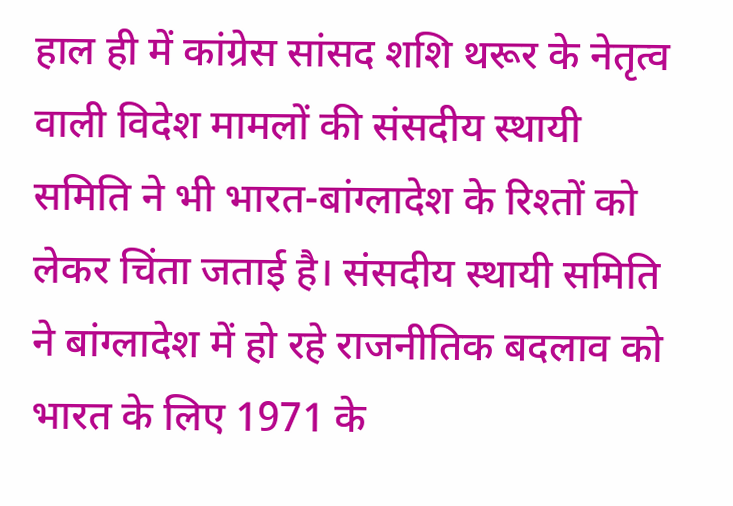हाल ही में कांग्रेस सांसद शशि थरूर के नेतृत्व वाली विदेश मामलों की संसदीय स्थायी समिति ने भी भारत-बांग्लादेश के रिश्तों को लेकर चिंता जताई है। संसदीय स्थायी समिति ने बांग्लादेश में हो रहे राजनीतिक बदलाव को भारत के लिए 1971 के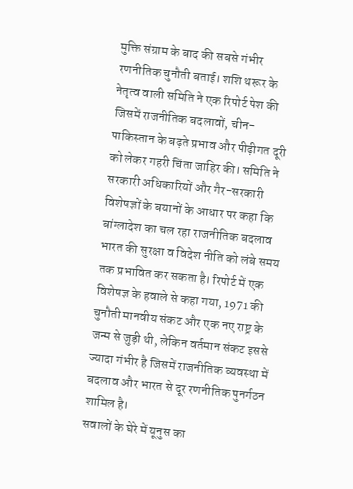मुक्ति संग्राम के बाद की सबसे गंभीर रणनीतिक चुनौती बताई। शशि थरूर के नेतृत्व वाली समिति ने एक रिपोर्ट पेश की जिसमें राजनीतिक बदलावों, चीन-पाकिस्तान के बढ़ते प्रभाव और पीढ़ीगत दूरी को लेकर गहरी चिंता जाहिर की। समिति ने सरकारी अधिकारियों और गैर-सरकारी विशेषज्ञों के बयानों के आधार पर कहा कि बांग्लादेश का चल रहा राजनीतिक बदलाव भारत की सुरक्षा व विदेश नीति को लंबे समय तक प्रभावित कर सकता है। रिपोर्ट में एक विशेषज्ञ के हवाले से कहा गया, 1971 की चुनौती मानवीय संकट और एक नए राष्ट्र के जन्म से जुड़ी थी, लेकिन वर्तमान संकट इससे ज्यादा गंभीर है जिसमें राजनीतिक व्यवस्था में बदलाव और भारत से दूर रणनीतिक पुनर्गठन शामिल है।
सवालों के घेरे में यूनुस का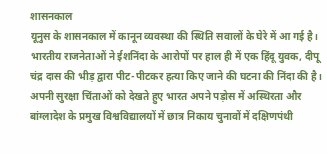शासनकाल
यूनुस के शासनकाल में कानून व्यवस्था की स्थिति सवालों के घेरे में आ गई है। भारतीय राजनेताओं ने ईशनिंदा के आरोपों पर हाल ही में एक हिंदू युवक, दीपू चंद्र दास की भीड़ द्वारा पीट-पीटकर हत्या किए जाने की घटना की निंदा की है। अपनी सुरक्षा चिंताओं को देखते हुए भारत अपने पड़ोस में अस्थिरता और बांग्लादेश के प्रमुख विश्वविद्यालयों में छात्र निकाय चुनावों में दक्षिणपंथी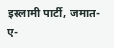इस्लामी पार्टी, जमात-ए-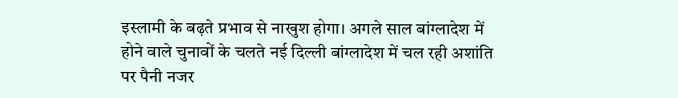इस्लामी के बढ़ते प्रभाव से नाखुश होगा। अगले साल बांग्लादेश में होने वाले चुनावों के चलते नई दिल्ली बांग्लादेश में चल रही अशांति पर पैनी नजर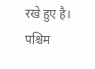रखे हुए है। पश्चिम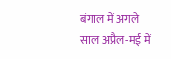बंगाल में अगले साल अप्रैल-मई में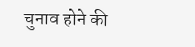चुनाव होने की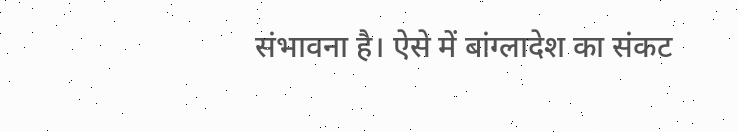संभावना है। ऐसे में बांग्लादेश का संकट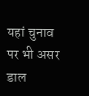यहां चुनाव पर भी असर डाल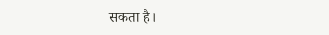सकता है।